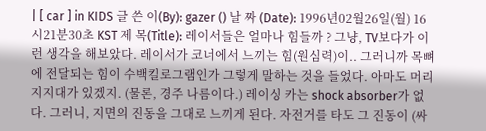| [ car ] in KIDS 글 쓴 이(By): gazer () 날 짜 (Date): 1996년02월26일(월) 16시21분30초 KST 제 목(Title): 레이서들은 얼마나 힘들까 ? 그냥, TV보다가 이런 생각을 해보았다. 레이서가 코너에서 느끼는 힘(원심력)이.. 그러니까 목뼈에 전달되는 힘이 수백킬로그램인가 그렇게 말하는 것을 들었다. 아마도 머리지지대가 있겠지. (물론, 경주 나름이다.) 레이싱 카는 shock absorber가 없다. 그러니, 지면의 진동을 그대로 느끼게 된다. 자전거를 타도 그 진동이 (싸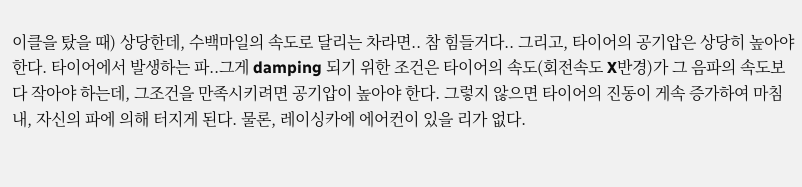이클을 탔을 때) 상당한데, 수백마일의 속도로 달리는 차라면.. 참 힘들거다.. 그리고, 타이어의 공기압은 상당히 높아야 한다. 타이어에서 발생하는 파..그게 damping 되기 위한 조건은 타이어의 속도(회전속도 X반경)가 그 음파의 속도보다 작아야 하는데, 그조건을 만족시키려면 공기압이 높아야 한다. 그렇지 않으면 타이어의 진동이 게속 증가하여 마침내, 자신의 파에 의해 터지게 된다. 물론, 레이싱카에 에어컨이 있을 리가 없다.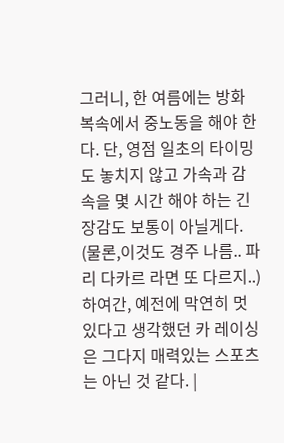그러니, 한 여름에는 방화복속에서 중노동을 해야 한다. 단, 영점 일초의 타이밍도 놓치지 않고 가속과 감속을 몇 시간 해야 하는 긴장감도 보통이 아닐게다. (물론,이것도 경주 나름.. 파리 다카르 라면 또 다르지..) 하여간, 예전에 막연히 멋있다고 생각했던 카 레이싱은 그다지 매력있는 스포츠는 아닌 것 같다. |